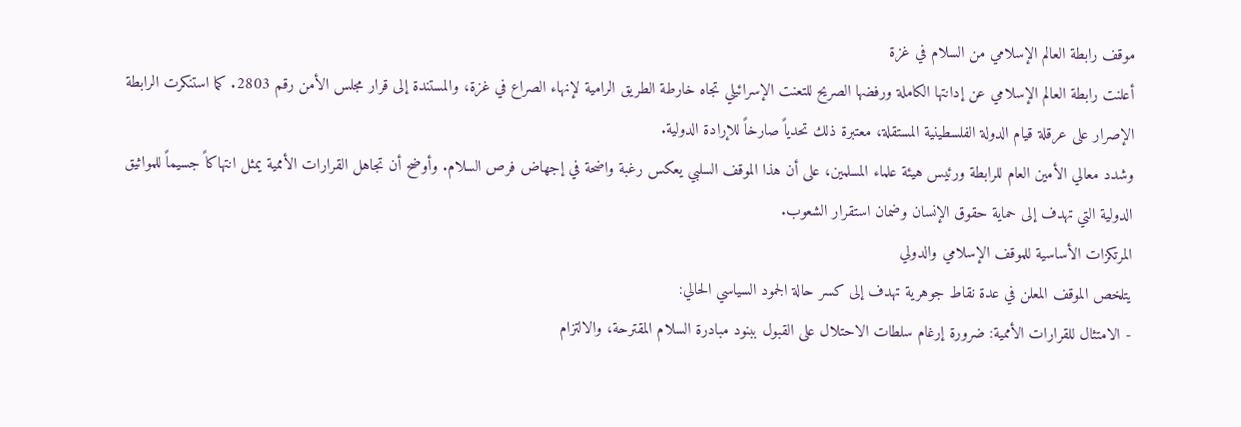موقف رابطة العالم الإسلامي من السلام في غزة
أعلنت رابطة العالم الإسلامي عن إدانتها الكاملة ورفضها الصريح للتعنت الإسرائيلي تجاه خارطة الطريق الرامية لإنهاء الصراع في غزة، والمستندة إلى قرار مجلس الأمن رقم 2803. كما استنكرت الرابطة الإصرار على عرقلة قيام الدولة الفلسطينية المستقلة، معتبرة ذلك تحدياً صارخاً للإرادة الدولية.
وشدد معالي الأمين العام للرابطة ورئيس هيئة علماء المسلمين، على أن هذا الموقف السلبي يعكس رغبة واضحة في إجهاض فرص السلام. وأوضح أن تجاهل القرارات الأممية يمثل انتهاكاً جسيماً للمواثيق الدولية التي تهدف إلى حماية حقوق الإنسان وضمان استقرار الشعوب.
المرتكزات الأساسية للموقف الإسلامي والدولي
يتلخص الموقف المعلن في عدة نقاط جوهرية تهدف إلى كسر حالة الجمود السياسي الحالي:
- الامتثال للقرارات الأممية: ضرورة إرغام سلطات الاحتلال على القبول ببنود مبادرة السلام المقترحة، والالتزام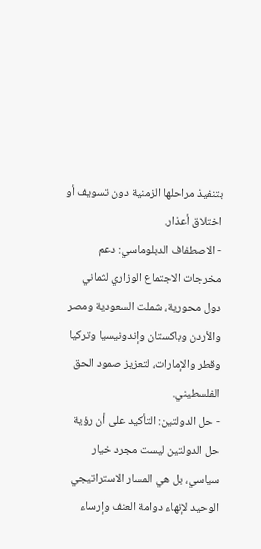بتنفيذ مراحلها الزمنية دون تسويف أو اختلاق أعذار.
- الاصطفاف الدبلوماسي: دعم مخرجات الاجتماع الوزاري لثماني دول محورية، شملت السعودية ومصر والأردن وباكستان وإندونيسيا وتركيا وقطر والإمارات، لتعزيز صمود الحق الفلسطيني.
- حل الدولتين: التأكيد على أن رؤية حل الدولتين ليست مجرد خيار سياسي، بل هي المسار الاستراتيجي الوحيد لإنهاء دوامة العنف وإرساء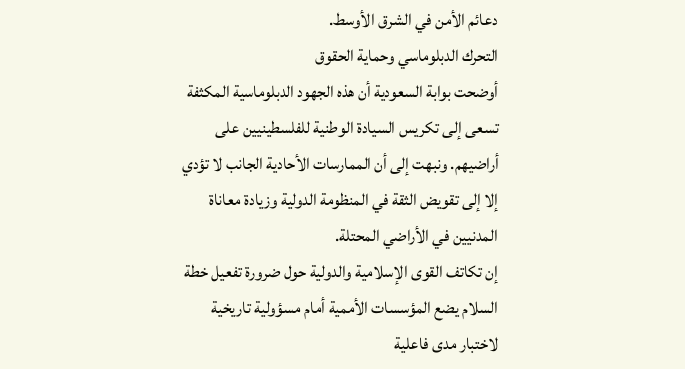دعائم الأمن في الشرق الأوسط.
التحرك الدبلوماسي وحماية الحقوق
أوضحت بوابة السعودية أن هذه الجهود الدبلوماسية المكثفة تسعى إلى تكريس السيادة الوطنية للفلسطينيين على أراضيهم. ونبهت إلى أن الممارسات الأحادية الجانب لا تؤدي إلا إلى تقويض الثقة في المنظومة الدولية وزيادة معاناة المدنيين في الأراضي المحتلة.
إن تكاتف القوى الإسلامية والدولية حول ضرورة تفعيل خطة السلام يضع المؤسسات الأممية أمام مسؤولية تاريخية لاختبار مدى فاعلية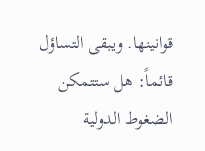قوانينها. ويبقى التساؤل قائماً: هل ستتمكن الضغوط الدولية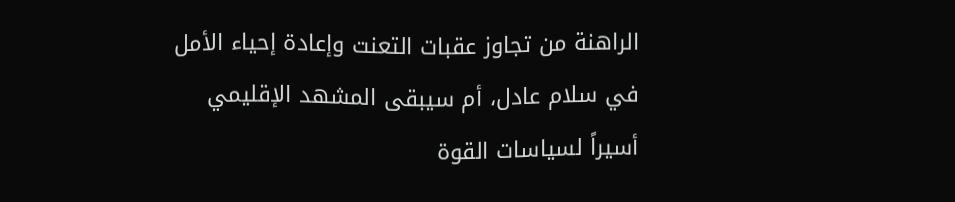الراهنة من تجاوز عقبات التعنت وإعادة إحياء الأمل في سلام عادل، أم سيبقى المشهد الإقليمي أسيراً لسياسات القوة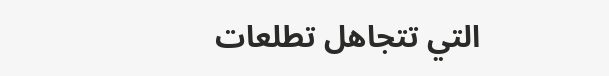التي تتجاهل تطلعات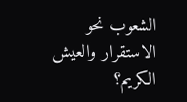الشعوب نحو الاستقرار والعيش الكريم؟